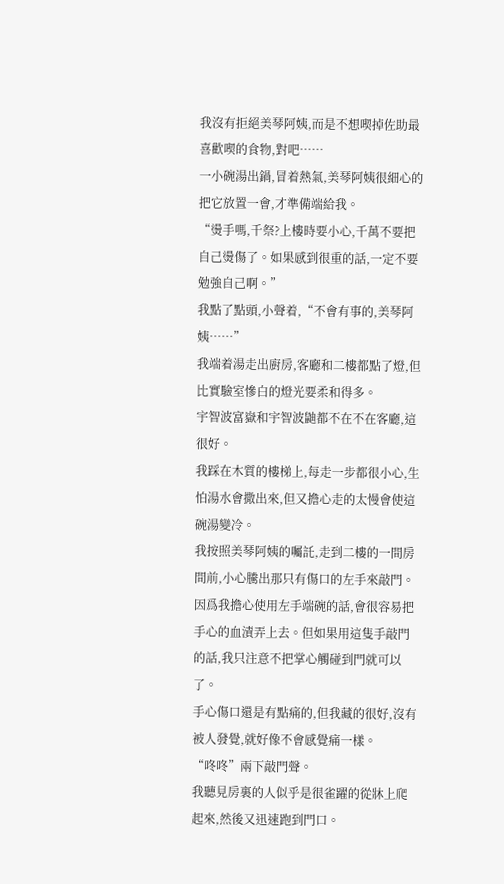我沒有拒絕美琴阿姨,而是不想喫掉佐助最喜歡喫的食物,對吧……
一小碗湯出鍋,冒着熱氣,美琴阿姨很細心的把它放置一會,才準備端給我。
“燙手嗎,千祭?上樓時要小心,千萬不要把自己燙傷了。如果感到很重的話,一定不要勉強自己啊。”
我點了點頭,小聲着,“不會有事的,美琴阿姨……”
我端着湯走出廚房,客廳和二樓都點了燈,但比實驗室慘白的燈光要柔和得多。
宇智波富嶽和宇智波鼬都不在不在客廳,這很好。
我踩在木質的樓梯上,每走一步都很小心,生怕湯水會撒出來,但又擔心走的太慢會使這碗湯變冷。
我按照美琴阿姨的囑託,走到二樓的一間房間前,小心騰出那只有傷口的左手來敲門。
因爲我擔心使用左手端碗的話,會很容易把手心的血漬弄上去。但如果用這隻手敲門的話,我只注意不把掌心觸碰到門就可以了。
手心傷口還是有點痛的,但我藏的很好,沒有被人發覺,就好像不會感覺痛一樣。
“咚咚”兩下敲門聲。
我聽見房裏的人似乎是很雀躍的從牀上爬起來,然後又迅速跑到門口。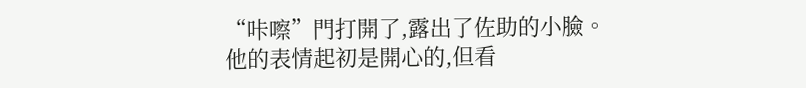“咔嚓”門打開了,露出了佐助的小臉。
他的表情起初是開心的,但看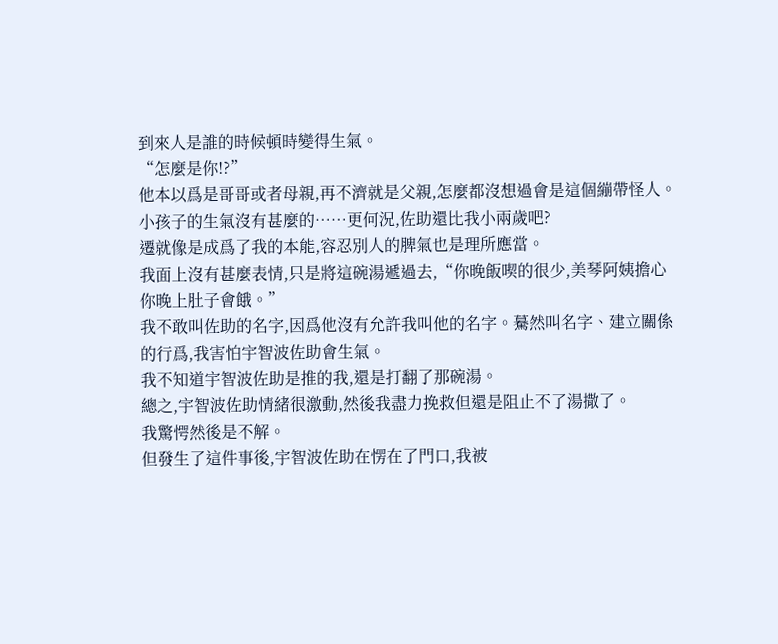到來人是誰的時候頓時變得生氣。
“怎麼是你!?”
他本以爲是哥哥或者母親,再不濟就是父親,怎麼都沒想過會是這個繃帶怪人。
小孩子的生氣沒有甚麼的……更何況,佐助還比我小兩歲吧?
遷就像是成爲了我的本能,容忍別人的脾氣也是理所應當。
我面上沒有甚麼表情,只是將這碗湯遞過去,“你晚飯喫的很少,美琴阿姨擔心你晚上肚子會餓。”
我不敢叫佐助的名字,因爲他沒有允許我叫他的名字。驀然叫名字、建立關係的行爲,我害怕宇智波佐助會生氣。
我不知道宇智波佐助是推的我,還是打翻了那碗湯。
總之,宇智波佐助情緒很激動,然後我盡力挽救但還是阻止不了湯撒了。
我驚愕然後是不解。
但發生了這件事後,宇智波佐助在愣在了門口,我被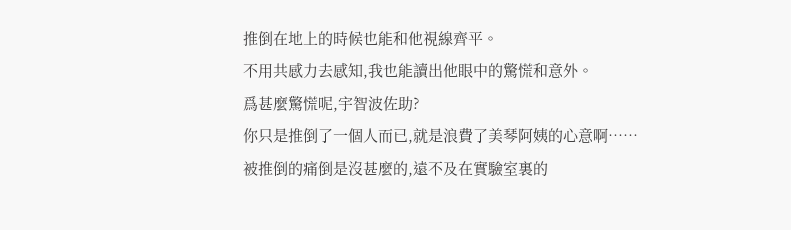推倒在地上的時候也能和他視線齊平。
不用共感力去感知,我也能讀出他眼中的驚慌和意外。
爲甚麼驚慌呢,宇智波佐助?
你只是推倒了一個人而已,就是浪費了美琴阿姨的心意啊……
被推倒的痛倒是沒甚麼的,遠不及在實驗室裏的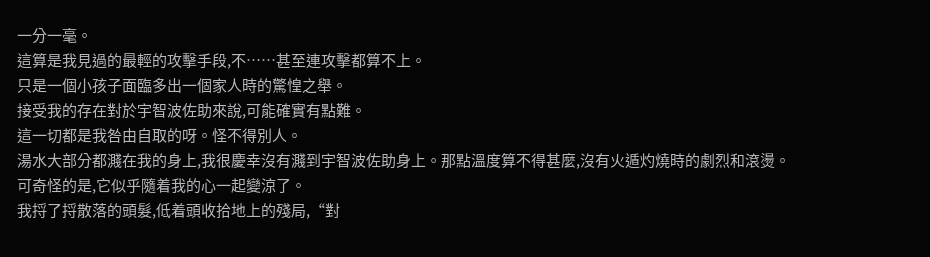一分一毫。
這算是我見過的最輕的攻擊手段,不……甚至連攻擊都算不上。
只是一個小孩子面臨多出一個家人時的驚惶之舉。
接受我的存在對於宇智波佐助來說,可能確實有點難。
這一切都是我咎由自取的呀。怪不得別人。
湯水大部分都濺在我的身上,我很慶幸沒有濺到宇智波佐助身上。那點溫度算不得甚麼,沒有火遁灼燒時的劇烈和滾燙。
可奇怪的是,它似乎隨着我的心一起變涼了。
我捋了捋散落的頭髮,低着頭收拾地上的殘局,“對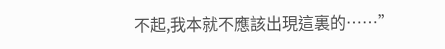不起,我本就不應該出現這裏的……”